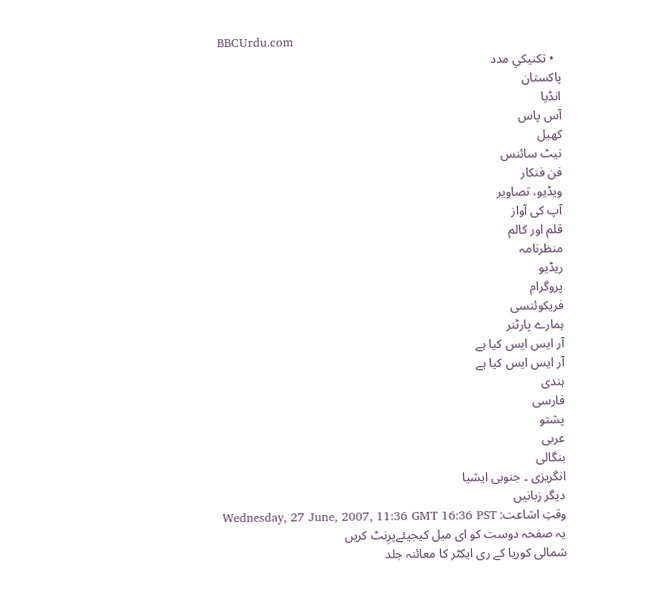BBCUrdu.com
  • تکنيکي مدد
پاکستان
انڈیا
آس پاس
کھیل
نیٹ سائنس
فن فنکار
ویڈیو، تصاویر
آپ کی آواز
قلم اور کالم
منظرنامہ
ریڈیو
پروگرام
فریکوئنسی
ہمارے پارٹنر
آر ایس ایس کیا ہے
آر ایس ایس کیا ہے
ہندی
فارسی
پشتو
عربی
بنگالی
انگریزی ۔ جنوبی ایشیا
دیگر زبانیں
وقتِ اشاعت: Wednesday, 27 June, 2007, 11:36 GMT 16:36 PST
یہ صفحہ دوست کو ای میل کیجیئےپرِنٹ کریں
شمالی کوریا کے ری ایکٹر کا معائنہ جلد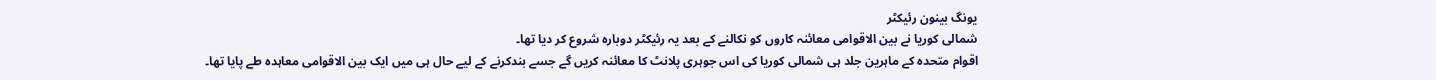یونگ بینون رئیکٹر
شمالی کوریا نے بین الاقوامی معائنہ کاروں کو نکالنے کے بعد یہ رئیکٹر دوبارہ شروع کر دیا تھا۔
اقوام متحدہ کے ماہرین جلد ہی شمالی کوریا کی اس جوہری پلانٹ کا معائنہ کریں گے جسے بندکرنے کے لیے حال ہی میں ایک بین الاقوامی معاہدہ طے پایا تھا۔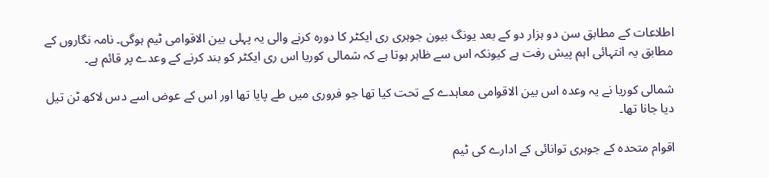اطلاعات کے مطابق سن دو ہزار دو کے بعد یونگ بیون جوہری ری ایکٹر کا دورہ کرنے والی یہ پہلی بین الاقوامی ٹیم ہوگی۔ نامہ نگاروں کے مطابق یہ انتہائی اہم پیش رفت ہے کیونکہ اس سے ظاہر ہوتا ہے کہ شمالی کوریا اس ری ایکٹر کو بند کرنے کے وعدے پر قائم ہے۔

شمالی کوریا نے یہ وعدہ اس بین الاقوامی معاہدے کے تحت کیا تھا جو فروری میں طے پایا تھا اور اس کے عوض اسے دس لاکھ ٹن تیل دیا جانا تھا۔

اقوام متحدہ کے جوہری توانائی کے ادارے کی ٹیم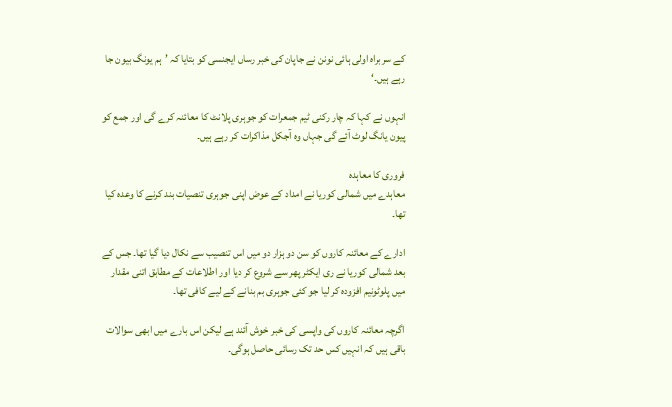کے سربراہ اولی ہائی نونن نے جاپان کی خبر رساں ایجنسی کو بتایا کہ ’ہم یونگ بیون جا رہے ہیں۔‘

انہوں نے کہا کہ چار رکنی ٹیم جمعرات کو جوہری پلانٹ کا معائنہ کرے گی اور جمع کو پیون یانگ لوٹ آئے گی جہاں وہ آجکل مذاکرات کر رہے ہیں۔

فروری کا معاہدہ
معاہدے میں شمالی کوریا نے امداد کے عوض اپنی جوہری تنصیات بند کرنے کا وعدہ کیا تھا۔

ادارے کے معائنہ کاروں کو سن دو ہزار دو میں اس تنصیب سے نکال دیا گیا تھا۔ جس کے بعد شمالی کوریا نے ری ایکٹر پھر سے شروع کر دیا اور اطلاعات کے مطابق اتنی مقدار میں پلوٹونیم افزودہ کر لیا جو کئی جوہری بم بنانے کے لیے کافی تھا۔

اگرچہ معائنہ کاروں کی واپسی کی خبر خوش آئند ہے لیکن اس بارے میں ابھی سوالات باقی ہیں کہ انہیں کس حد تک رسائی حاصل ہوگی۔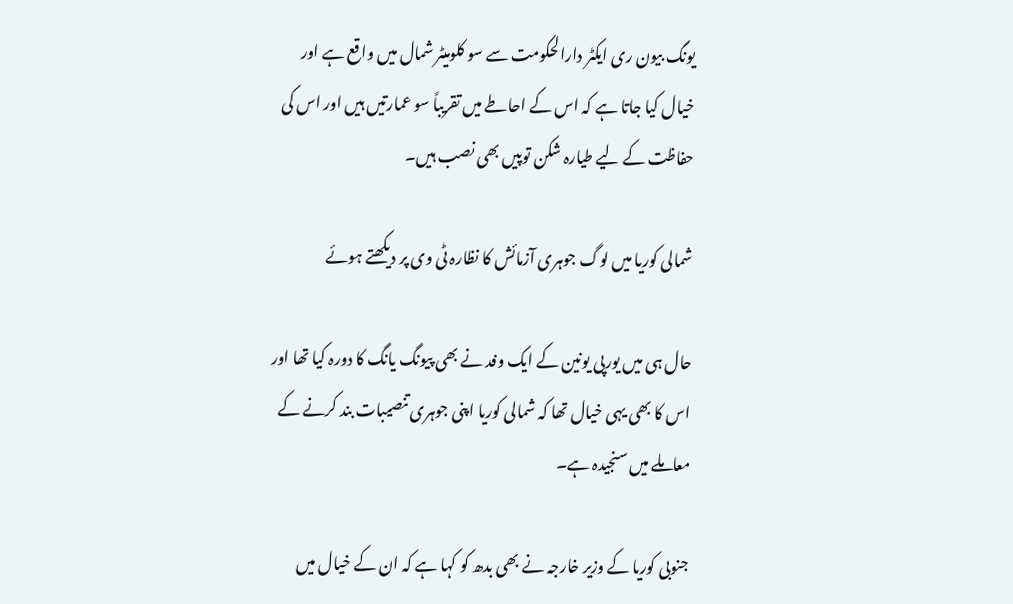یونگ بیون ری ایکٹر دارالحکومت سے سو کلومیٹر شمال میں واقع ہے اور خیال کیا جاتا ہے کہ اس کے احاطے میں تقریباً سو عمارتیں ہیں اور اس کی حفاظت کے لیے طیارہ شکن توپیں بھی نصب ہیں۔

شمالی کوریا میں لوگ جوہری آزمائش کا نظارہ ٹی وی پر دیکھتے ہوئے

حال ہی میں یورپی یونین کے ایک وفد نے بھی پیونگ یانگ کا دورہ کیا تھا اور اس کا بھی یہی خیال تھا کہ شمالی کوریا اپنی جوہری تنصیبات بند کرنے کے معاملے میں سنجیدہ ہے۔

جنوبی کوریا کے وزیر خارجہ نے بھی بدھ کو کہا ہے کہ ان کے خیال میں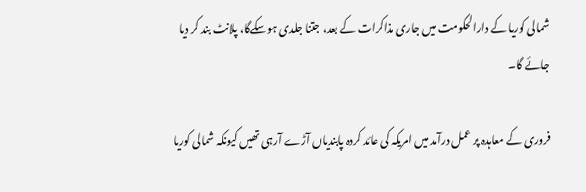شمالی کوریا کے دارالحکومت میں جاری مذاکرات کے بعد، جتنا جلدی ہوسکےگا، پلانٹ بند کر دیا جائے گا۔

فروری کے معاہدہ پر عمل درآمد میں امریکہ کی عائد کردہ پابندیاں آڑے آرہی تھیں کیونکہ شمالی کوریا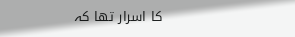کا اسرار تھا کہ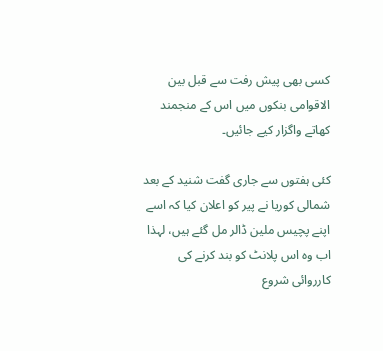کسی بھی پیش رفت سے قبل بین الاقوامی بنکوں میں اس کے منجمند کھاتے واگزار کیے جائیں۔

کئی ہفتوں سے جاری گفت شنید کے بعد شمالی کوریا نے پیر کو اعلان کیا کہ اسے اپنے پچیس ملین ڈالر مل گئے ہیں، لہذا اب وہ اس پلانٹ کو بند کرنے کی کارروائی شروع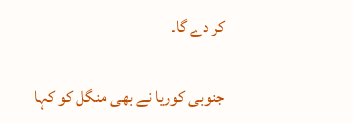کر دے گا۔

جنوبی کوریا نے بھی منگل کو کہا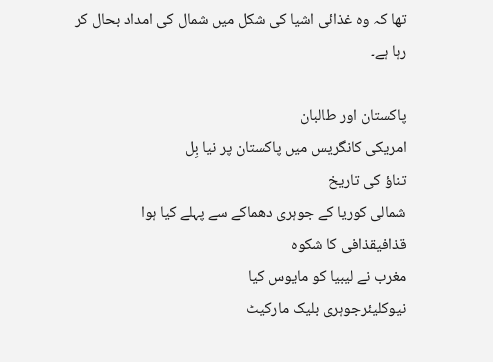تھا کہ وہ غذائی اشیا کی شکل میں شمال کی امداد بحال کر رہا ہے۔

پاکستان اور طالبان
امریکی کانگریس میں پاکستان پر نیا بِل
تناؤ کی تاریخ
شمالی کوریا کے جوہری دھماکے سے پہلے کیا ہوا
قذافیقذافی کا شکوہ
مغرب نے لیبیا کو مایوس کیا
نیوکلیئرجوہری بلیک مارکیٹ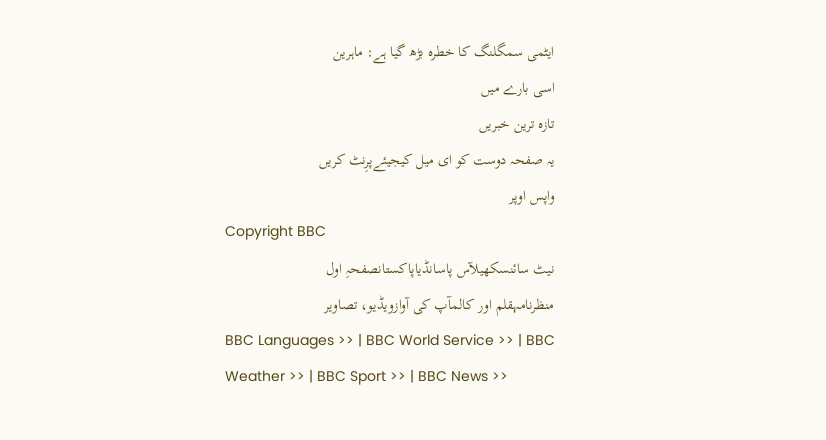ایٹمی سمگلنگ کا خطرہ بڑھ گیا ہے: ماہرین
اسی بارے میں
تازہ ترین خبریں
یہ صفحہ دوست کو ای میل کیجیئےپرِنٹ کریں
واپس اوپر
Copyright BBC
نیٹ سائنسکھیلآس پاسانڈیاپاکستانصفحہِ اول
منظرنامہقلم اور کالمآپ کی آوازویڈیو، تصاویر
BBC Languages >> | BBC World Service >> | BBC Weather >> | BBC Sport >> | BBC News >>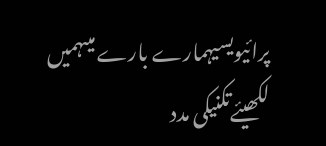پرائیویسیہمارے بارے میںہمیں لکھیئےتکنیکی مدد